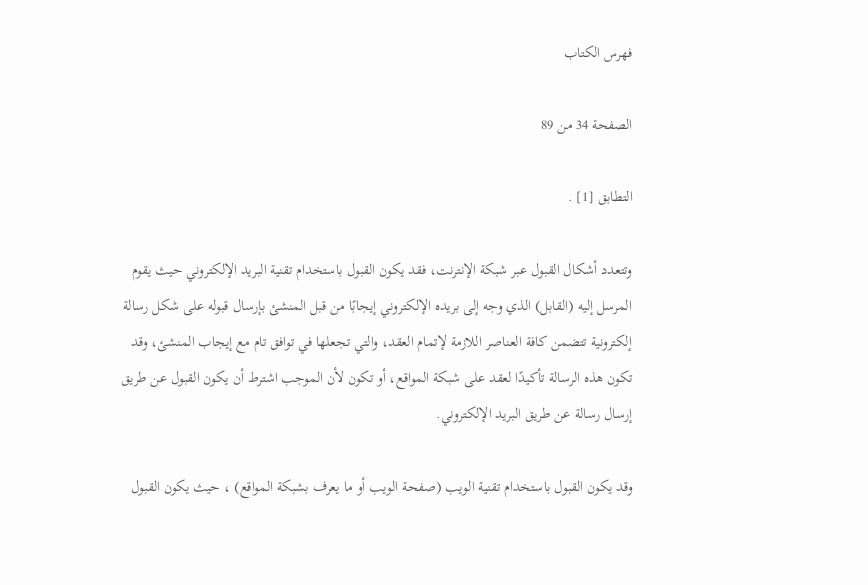فهرس الكتاب

الصفحة 34 من 89

التطابق [1] .

وتتعدد أشكال القبول عبر شبكة الإنترنت، فقد يكون القبول باستخدام تقنية البريد الإلكتروني حيث يقوم المرسل إليه (القابل) الذي وجه إلى بريده الإلكتروني إيجابًا من قبل المنشئ بإرسال قبوله على شكل رسالة إلكترونية تتضمن كافة العناصر اللازمة لإتمام العقد، والتي تجعلها في توافق تام مع إيجاب المنشئ، وقد تكون هذه الرسالة تأكيدًا لعقد على شبكة المواقع، أو تكون لأن الموجب اشترط أن يكون القبول عن طريق إرسال رسالة عن طريق البريد الإلكتروني.

وقد يكون القبول باستخدام تقنية الويب (صفحة الويب أو ما يعرف بشبكة المواقع) ، حيث يكون القبول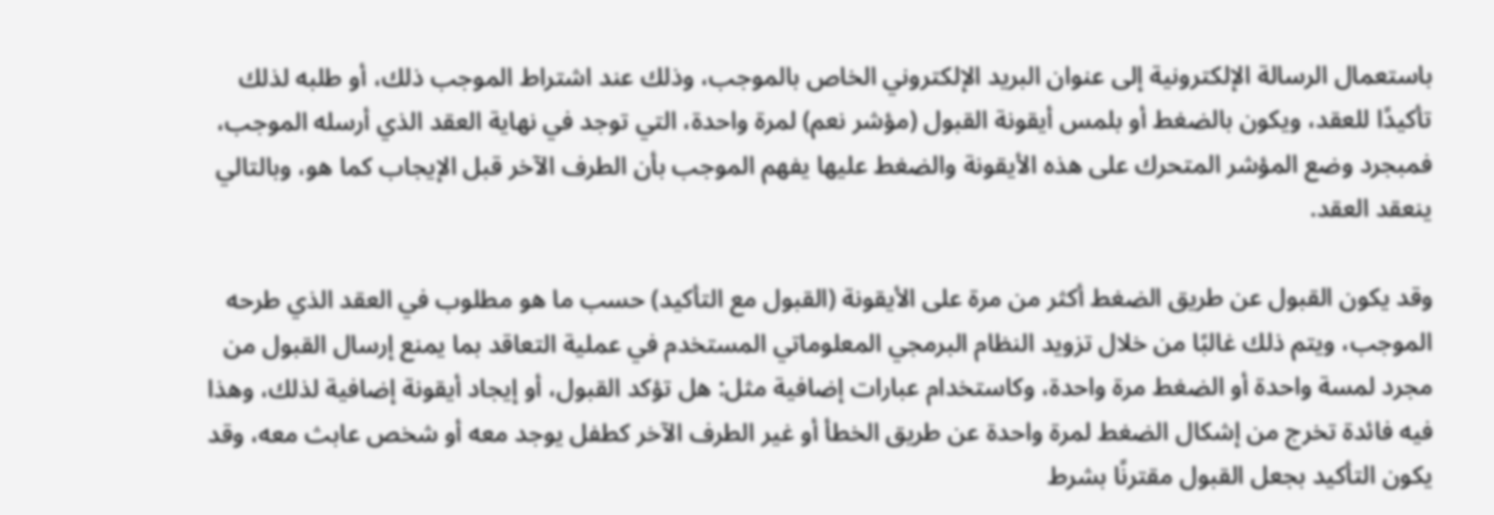باستعمال الرسالة الإلكترونية إلى عنوان البريد الإلكتروني الخاص بالموجب، وذلك عند اشتراط الموجب ذلك، أو طلبه لذلك تأكيدًا للعقد، ويكون بالضغط أو بلمس أيقونة القبول (مؤشر نعم) لمرة واحدة، التي توجد في نهاية العقد الذي أرسله الموجب، فمبجرد وضع المؤشر المتحرك على هذه الأيقونة والضغط عليها يفهم الموجب بأن الطرف الآخر قبل الإيجاب كما هو، وبالتالي ينعقد العقد.

وقد يكون القبول عن طريق الضغط أكثر من مرة على الأيقونة (القبول مع التأكيد) حسب ما هو مطلوب في العقد الذي طرحه الموجب، ويتم ذلك غالبًا من خلال تزويد النظام البرمجي المعلوماتي المستخدم في عملية التعاقد بما يمنع إرسال القبول من مجرد لمسة واحدة أو الضغط مرة واحدة، وكاستخدام عبارات إضافية مثل: هل تؤكد القبول، أو إيجاد أيقونة إضافية لذلك، وهذا فيه فائدة تخرج من إشكال الضغط لمرة واحدة عن طريق الخطأ أو غير الطرف الآخر كطفل يوجد معه أو شخص عابث معه، وقد يكون التأكيد بجعل القبول مقترنًا بشرط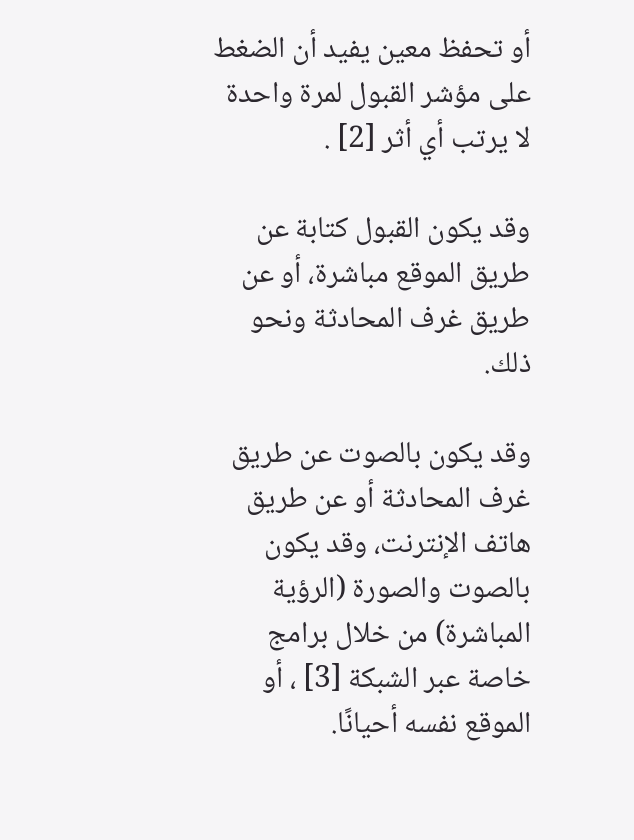أو تحفظ معين يفيد أن الضغط على مؤشر القبول لمرة واحدة لا يرتب أي أثر [2] .

وقد يكون القبول كتابة عن طريق الموقع مباشرة، أو عن طريق غرف المحادثة ونحو ذلك.

وقد يكون بالصوت عن طريق غرف المحادثة أو عن طريق هاتف الإنترنت، وقد يكون بالصوت والصورة (الرؤية المباشرة) من خلال برامج خاصة عبر الشبكة [3] ، أو الموقع نفسه أحيانًا.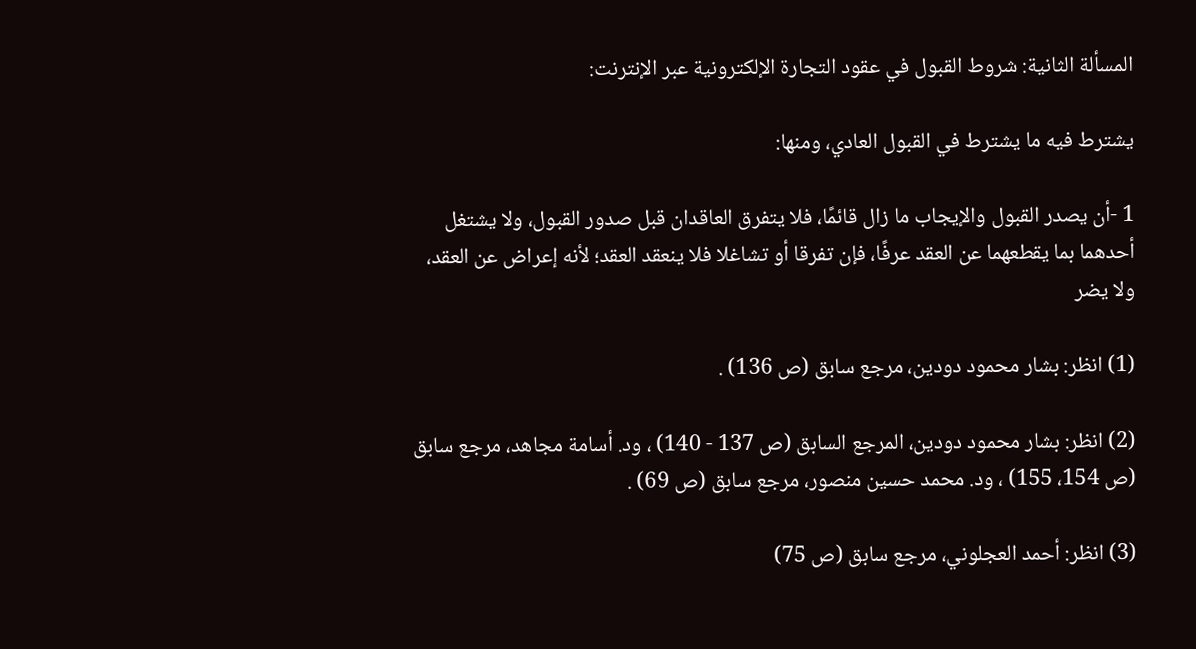المسألة الثانية: شروط القبول في عقود التجارة الإلكترونية عبر الإنترنت:

يشترط فيه ما يشترط في القبول العادي، ومنها:

1 -أن يصدر القبول والإيجاب ما زال قائمًا، فلا يتفرق العاقدان قبل صدور القبول، ولا يشتغل أحدهما بما يقطعهما عن العقد عرفًا، فإن تفرقا أو تشاغلا فلا ينعقد العقد؛ لأنه إعراض عن العقد، ولا يضر

(1) انظر: بشار محمود دودين، مرجع سابق (ص 136) .

(2) انظر: بشار محمود دودين، المرجع السابق (ص 137 - 140) ، ود. أسامة مجاهد، مرجع سابق (ص 154، 155) ، ود. محمد حسين منصور، مرجع سابق (ص 69) .

(3) انظر: أحمد العجلوني، مرجع سابق (ص 75)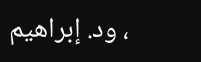، ود. إبراهيم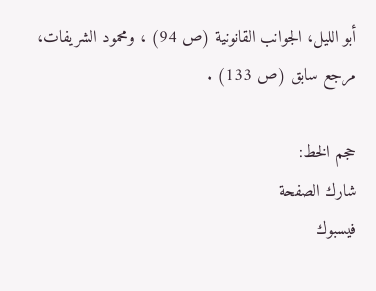أبو الليل، الجوانب القانونية (ص 94) ، ومحمود الشريفات، مرجع سابق (ص 133) .

حجم الخط:
شارك الصفحة
فيسبوك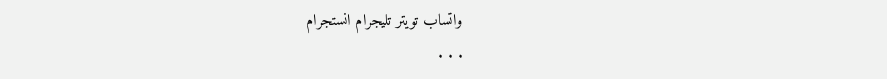واتساب تويتر تليجرام انستجرام
. . .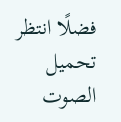فضلًا انتظر تحميل الصوت